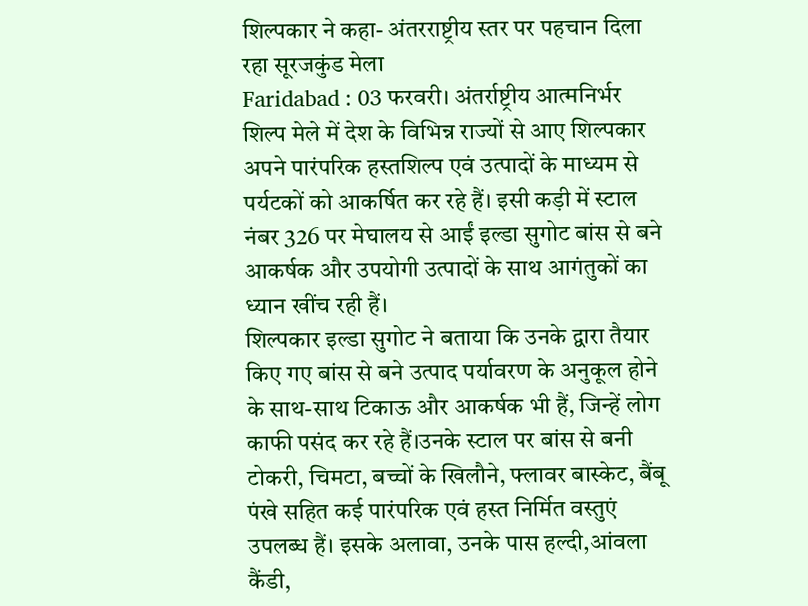शिल्पकार ने कहा- अंतरराष्ट्रीय स्तर पर पहचान दिला रहा सूरजकुंड मेला
Faridabad : 03 फरवरी। अंतर्राष्ट्रीय आत्मनिर्भर शिल्प मेले में देश के विभिन्न राज्यों से आए शिल्पकार अपने पारंपरिक हस्तशिल्प एवं उत्पादों के माध्यम से पर्यटकों को आकर्षित कर रहे हैं। इसी कड़ी में स्टाल नंबर 326 पर मेघालय से आईं इल्डा सुगोट बांस से बने आकर्षक और उपयोगी उत्पादों के साथ आगंतुकों का ध्यान खींच रही हैं।
शिल्पकार इल्डा सुगोट ने बताया कि उनके द्वारा तैयार किए गए बांस से बने उत्पाद पर्यावरण के अनुकूल होने के साथ-साथ टिकाऊ और आकर्षक भी हैं, जिन्हें लोग काफी पसंद कर रहे हैं।उनके स्टाल पर बांस से बनी टोकरी, चिमटा, बच्चों के खिलौने, फ्लावर बास्केट, बैंबू पंखे सहित कई पारंपरिक एवं हस्त निर्मित वस्तुएं उपलब्ध हैं। इसके अलावा, उनके पास हल्दी,आंवला कैंडी,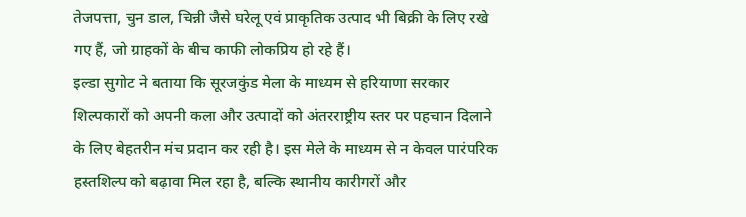तेजपत्ता, चुन डाल, चिन्नी जैसे घरेलू एवं प्राकृतिक उत्पाद भी बिक्री के लिए रखे गए हैं, जो ग्राहकों के बीच काफी लोकप्रिय हो रहे हैं।
इल्डा सुगोट ने बताया कि सूरजकुंड मेला के माध्यम से हरियाणा सरकार शिल्पकारों को अपनी कला और उत्पादों को अंतरराष्ट्रीय स्तर पर पहचान दिलाने के लिए बेहतरीन मंच प्रदान कर रही है। इस मेले के माध्यम से न केवल पारंपरिक हस्तशिल्प को बढ़ावा मिल रहा है, बल्कि स्थानीय कारीगरों और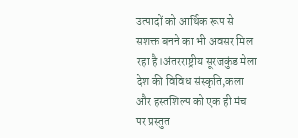उत्पादों को आर्थिक रूप से सशक्त बनने का भी अवसर मिल रहा है।अंतरराष्ट्रीय सूरजकुंड मेला देश की विविध संस्कृति,कला और हस्तशिल्प को एक ही मंच पर प्रस्तुत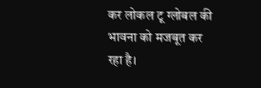कर लोकल टू ग्लोबल की भावना को मजबूत कर रहा है।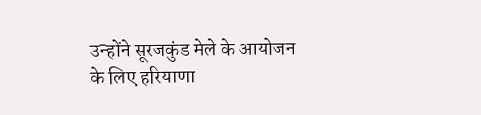उन्होंने सूरजकुंड मेले के आयोजन के लिए हरियाणा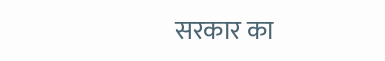सरकार का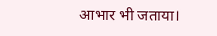आभार भी जताया।